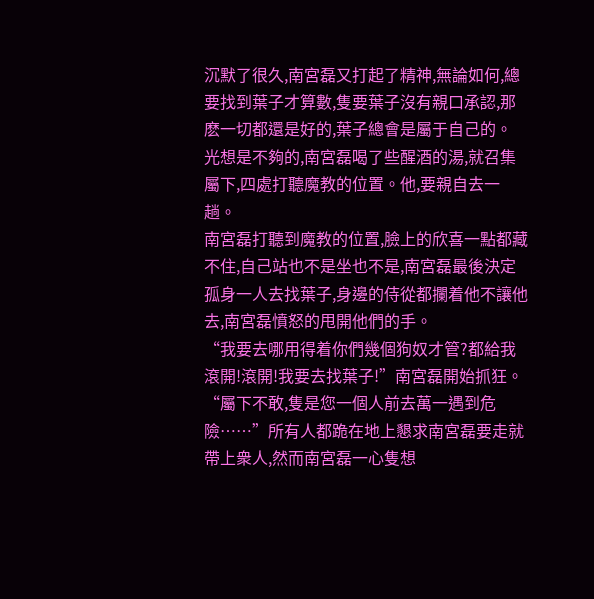沉默了很久,南宮磊又打起了精神,無論如何,總要找到葉子才算數,隻要葉子沒有親口承認,那麽一切都還是好的,葉子總會是屬于自己的。
光想是不夠的,南宮磊喝了些醒酒的湯,就召集屬下,四處打聽魔教的位置。他,要親自去一趟。
南宮磊打聽到魔教的位置,臉上的欣喜一點都藏不住,自己站也不是坐也不是,南宮磊最後決定孤身一人去找葉子,身邊的侍從都攔着他不讓他去,南宮磊憤怒的甩開他們的手。
“我要去哪用得着你們幾個狗奴才管?都給我滾開!滾開!我要去找葉子!”南宮磊開始抓狂。
“屬下不敢,隻是您一個人前去萬一遇到危險……”所有人都跪在地上懇求南宮磊要走就帶上衆人,然而南宮磊一心隻想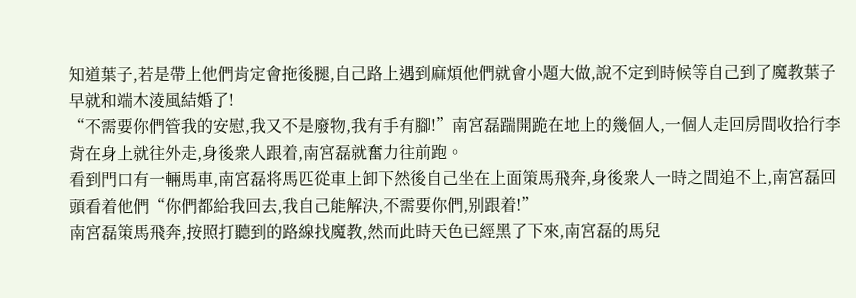知道葉子,若是帶上他們肯定會拖後腿,自己路上遇到麻煩他們就會小題大做,說不定到時候等自己到了魔教葉子早就和端木淩風結婚了!
“不需要你們管我的安慰,我又不是廢物,我有手有腳!”南宮磊踹開跪在地上的幾個人,一個人走回房間收拾行李背在身上就往外走,身後衆人跟着,南宮磊就奮力往前跑。
看到門口有一輛馬車,南宮磊将馬匹從車上卸下然後自己坐在上面策馬飛奔,身後衆人一時之間追不上,南宮磊回頭看着他們“你們都給我回去,我自己能解決,不需要你們,别跟着!”
南宮磊策馬飛奔,按照打聽到的路線找魔教,然而此時天色已經黑了下來,南宮磊的馬兒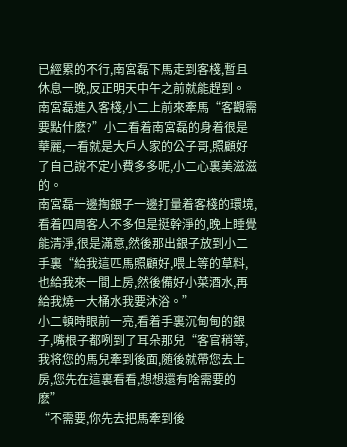已經累的不行,南宮磊下馬走到客棧,暫且休息一晚,反正明天中午之前就能趕到。
南宮磊進入客棧,小二上前來牽馬“客觀需要點什麽?”小二看着南宮磊的身着很是華麗,一看就是大戶人家的公子哥,照顧好了自己說不定小費多多呢,小二心裏美滋滋的。
南宮磊一邊掏銀子一邊打量着客棧的環境,看着四周客人不多但是挺幹淨的,晚上睡覺能清淨,很是滿意,然後那出銀子放到小二手裏“給我這匹馬照顧好,喂上等的草料,也給我來一間上房,然後備好小菜酒水,再給我燒一大桶水我要沐浴。”
小二頓時眼前一亮,看着手裏沉甸甸的銀子,嘴根子都咧到了耳朵那兒“客官稍等,我将您的馬兒牽到後面,随後就帶您去上房,您先在這裏看看,想想還有啥需要的麽”
“不需要,你先去把馬牽到後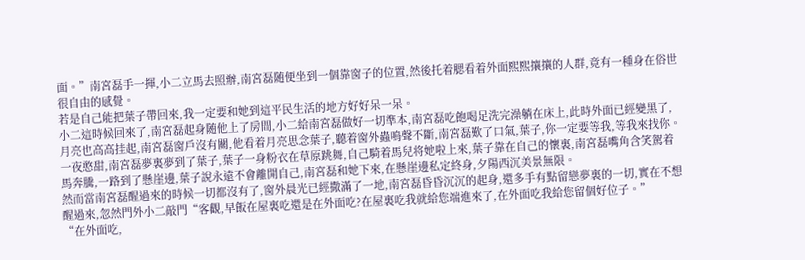面。”南宮磊手一揮,小二立馬去照辦,南宮磊随便坐到一個靠窗子的位置,然後托着腮看着外面熙熙攘攘的人群,竟有一種身在俗世很自由的感覺。
若是自己能把葉子帶回來,我一定要和她到這平民生活的地方好好呆一呆。
小二這時候回來了,南宮磊起身随他上了房間,小二給南宮磊做好一切準本,南宮磊吃飽喝足洗完澡躺在床上,此時外面已經變黑了,月亮也高高挂起,南宮磊窗戶沒有關,他看着月亮思念葉子,聽着窗外蟲鳴聲不斷,南宮磊歎了口氣,葉子,你一定要等我,等我來找你。
一夜憨甜,南宮磊夢裏夢到了葉子,葉子一身粉衣在草原跳舞,自己騎着馬兒将她啦上來,葉子靠在自己的懷裏,南宮磊嘴角含笑駕着馬奔騰,一路到了懸崖邊,葉子說永遠不會離開自己,南宮磊和她下來,在懸崖邊私定終身,夕陽西沉美景無限。
然而當南宮磊醒過來的時候一切都沒有了,窗外晨光已經撒滿了一地,南宮磊昏昏沉沉的起身,還多手有點留戀夢裏的一切,實在不想醒過來,忽然門外小二敲門“客觀,早飯在屋裏吃還是在外面吃?在屋裏吃我就給您端進來了,在外面吃我給您留個好位子。”
“在外面吃,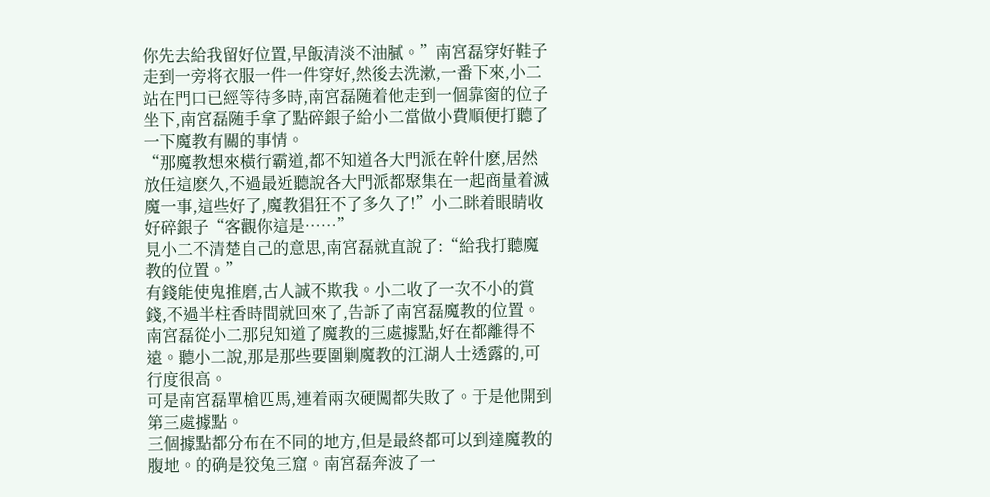你先去給我留好位置,早飯清淡不油膩。”南宮磊穿好鞋子走到一旁将衣服一件一件穿好,然後去洗漱,一番下來,小二站在門口已經等待多時,南宮磊随着他走到一個靠窗的位子坐下,南宮磊随手拿了點碎銀子給小二當做小費順便打聽了一下魔教有關的事情。
“那魔教想來橫行霸道,都不知道各大門派在幹什麽,居然放任這麽久,不過最近聽說各大門派都聚集在一起商量着滅魔一事,這些好了,魔教猖狂不了多久了!”小二眯着眼睛收好碎銀子“客觀你這是……”
見小二不清楚自己的意思,南宮磊就直說了:“給我打聽魔教的位置。”
有錢能使鬼推磨,古人誠不欺我。小二收了一次不小的賞錢,不過半柱香時間就回來了,告訴了南宮磊魔教的位置。
南宮磊從小二那兒知道了魔教的三處據點,好在都離得不遠。聽小二說,那是那些要圍剿魔教的江湖人士透露的,可行度很高。
可是南宮磊單槍匹馬,連着兩次硬闖都失敗了。于是他開到第三處據點。
三個據點都分布在不同的地方,但是最終都可以到達魔教的腹地。的确是狡兔三窟。南宮磊奔波了一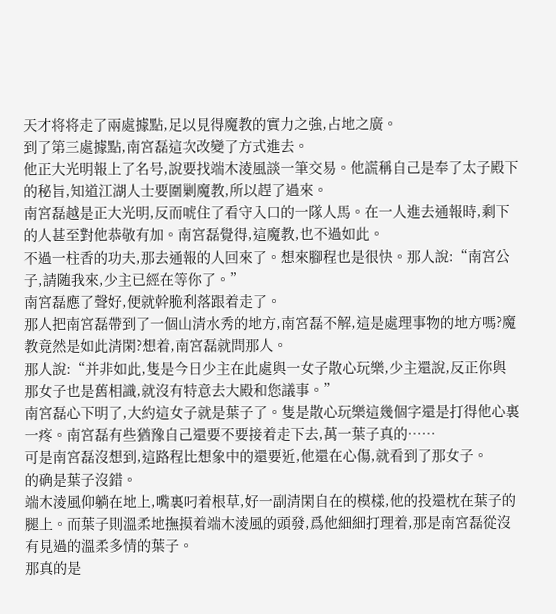天才将将走了兩處據點,足以見得魔教的實力之強,占地之廣。
到了第三處據點,南宮磊這次改變了方式進去。
他正大光明報上了名号,說要找端木淩風談一筆交易。他謊稱自己是奉了太子殿下的秘旨,知道江湖人士要圍剿魔教,所以趕了過來。
南宮磊越是正大光明,反而唬住了看守入口的一隊人馬。在一人進去通報時,剩下的人甚至對他恭敬有加。南宮磊覺得,這魔教,也不過如此。
不過一柱香的功夫,那去通報的人回來了。想來腳程也是很快。那人說:“南宮公子,請随我來,少主已經在等你了。”
南宮磊應了聲好,便就幹脆利落跟着走了。
那人把南宮磊帶到了一個山清水秀的地方,南宮磊不解,這是處理事物的地方嗎?魔教竟然是如此清閑?想着,南宮磊就問那人。
那人說:“并非如此,隻是今日少主在此處與一女子散心玩樂,少主還說,反正你與那女子也是舊相識,就沒有特意去大殿和您議事。”
南宮磊心下明了,大約這女子就是葉子了。隻是散心玩樂這幾個字還是打得他心裏一疼。南宮磊有些猶豫自己還要不要接着走下去,萬一葉子真的……
可是南宮磊沒想到,這路程比想象中的還要近,他還在心傷,就看到了那女子。
的确是葉子沒錯。
端木淩風仰躺在地上,嘴裏叼着根草,好一副清閑自在的模樣,他的投還枕在葉子的腿上。而葉子則溫柔地撫摸着端木淩風的頭發,爲他細細打理着,那是南宮磊從沒有見過的溫柔多情的葉子。
那真的是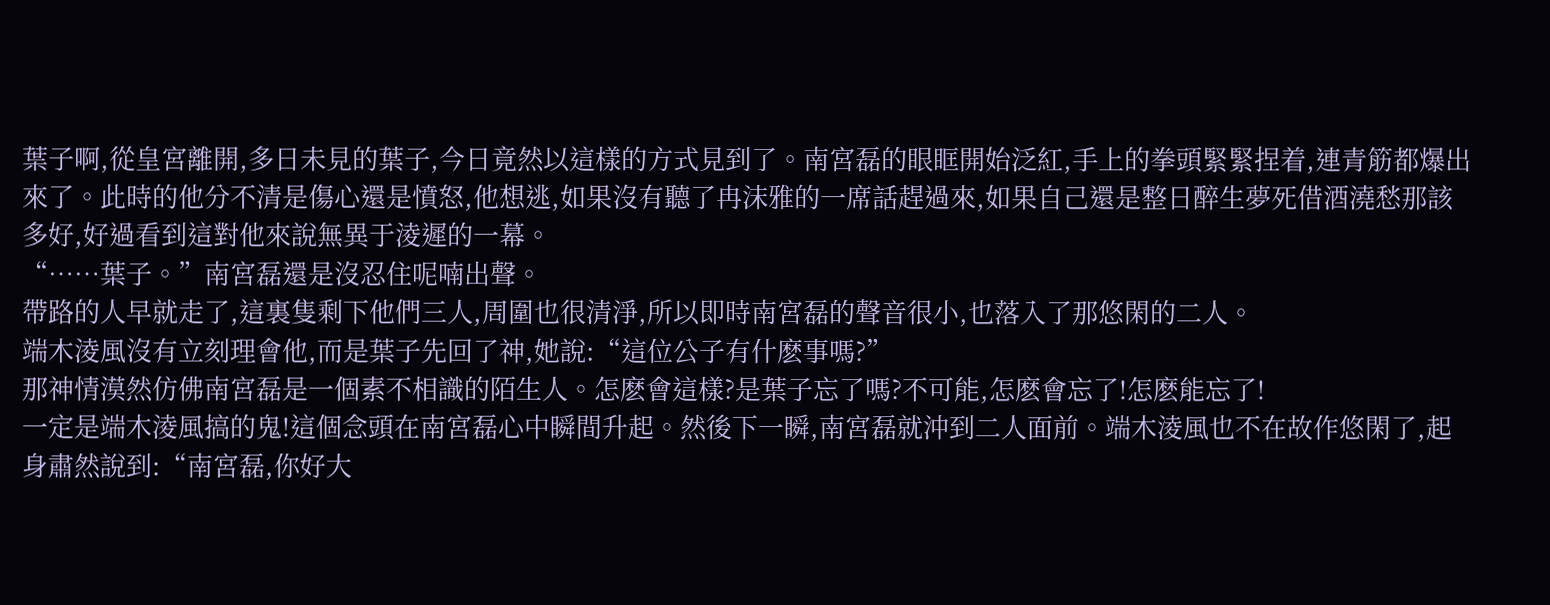葉子啊,從皇宮離開,多日未見的葉子,今日竟然以這樣的方式見到了。南宮磊的眼眶開始泛紅,手上的拳頭緊緊捏着,連青筋都爆出來了。此時的他分不清是傷心還是憤怒,他想逃,如果沒有聽了冉沫雅的一席話趕過來,如果自己還是整日醉生夢死借酒澆愁那該多好,好過看到這對他來說無異于淩遲的一幕。
“……葉子。”南宮磊還是沒忍住呢喃出聲。
帶路的人早就走了,這裏隻剩下他們三人,周圍也很清淨,所以即時南宮磊的聲音很小,也落入了那悠閑的二人。
端木淩風沒有立刻理會他,而是葉子先回了神,她說:“這位公子有什麽事嗎?”
那神情漠然仿佛南宮磊是一個素不相識的陌生人。怎麽會這樣?是葉子忘了嗎?不可能,怎麽會忘了!怎麽能忘了!
一定是端木淩風搞的鬼!這個念頭在南宮磊心中瞬間升起。然後下一瞬,南宮磊就沖到二人面前。端木淩風也不在故作悠閑了,起身肅然說到:“南宮磊,你好大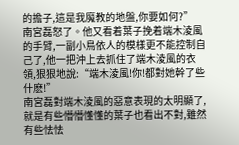的擔子,這是我魔教的地盤,你要如何?”
南宮磊怒了。他又看着葉子挽着端木淩風的手臂,一副小鳥依人的模樣更不能控制自己了,他一把沖上去抓住了端木淩風的衣領,狠狠地說:“端木淩風!你!都對她幹了些什麽!”
南宮磊對端木淩風的惡意表現的太明顯了,就是有些懵懵懂懂的葉子也看出不對,雖然有些怯怯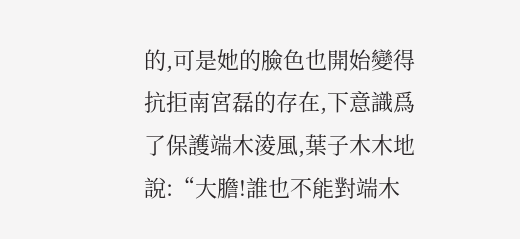的,可是她的臉色也開始變得抗拒南宮磊的存在,下意識爲了保護端木淩風,葉子木木地說:“大膽!誰也不能對端木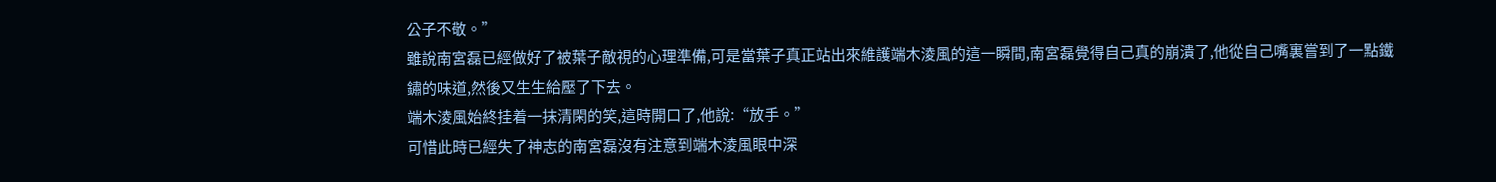公子不敬。”
雖說南宮磊已經做好了被葉子敵視的心理準備,可是當葉子真正站出來維護端木淩風的這一瞬間,南宮磊覺得自己真的崩潰了,他從自己嘴裏嘗到了一點鐵鏽的味道,然後又生生給壓了下去。
端木淩風始終挂着一抹清閑的笑,這時開口了,他說:“放手。”
可惜此時已經失了神志的南宮磊沒有注意到端木淩風眼中深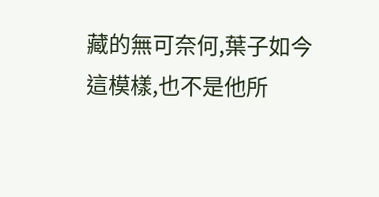藏的無可奈何,葉子如今這模樣,也不是他所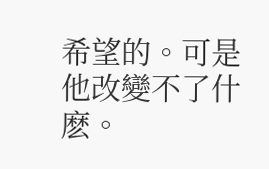希望的。可是他改變不了什麽。